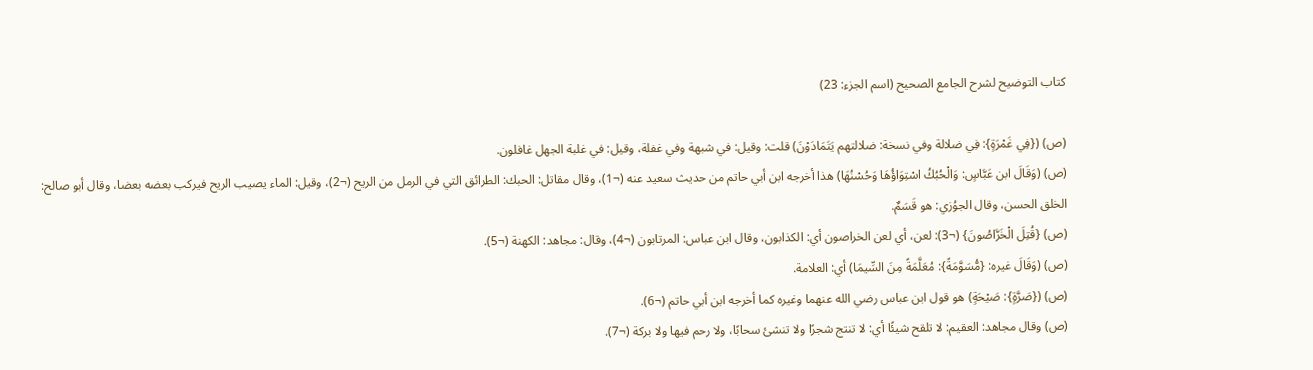كتاب التوضيح لشرح الجامع الصحيح (اسم الجزء: 23)

(ص) ({فِي غَمْرَةٍ}: فِي ضلالة وفي نسخة: ضلالتهم يَتَمَادَوْنَ) قلت: وقيل: في شبهة وفي غفلة، وقيل: في غلبة الجهل غافلون.
(ص) (وَقَالَ ابن عَبَّاسٍ: وَالْحُبُكُ اسْتِوَاؤُهَا وَحُسْنُهَا) هذا أخرجه ابن أبي حاتم من حديث سعيد عنه (¬1)، وقال مقاتل: الحبك: الطرائق التي في الرمل من الريح (¬2)، وقيل: الماء يصيب الريح فيركب بعضه بعضا، وقال أبو صالح: الخلق الحسن، وقال الجوُزي: هو قَسَمٌ.
(ص) {قُتِلَ الْخَرَّاصُونَ} (¬3): لعن، أي لعن الخراصون أي: الكذابون، وقال ابن عباس: المرتابون (¬4)، وقال: مجاهد: الكهنة (¬5).
(ص) (وَقَالَ غيره: {مُّسَوَّمَةً}: مُعَلَّمَةً مِنَ السِّيمَا) أي: العلامة.
(ص) ({صَرَّةٍ}: صَيْحَةٍ) هو قول ابن عباس رضي الله عنهما وغيره كما أخرجه ابن أبي حاتم (¬6).
(ص) وقال مجاهد: العقيم: لا تلقح شيئًا أي: لا تنتج شجرًا ولا تنشئ سحابًا، ولا رحم فيها ولا بركة (¬7).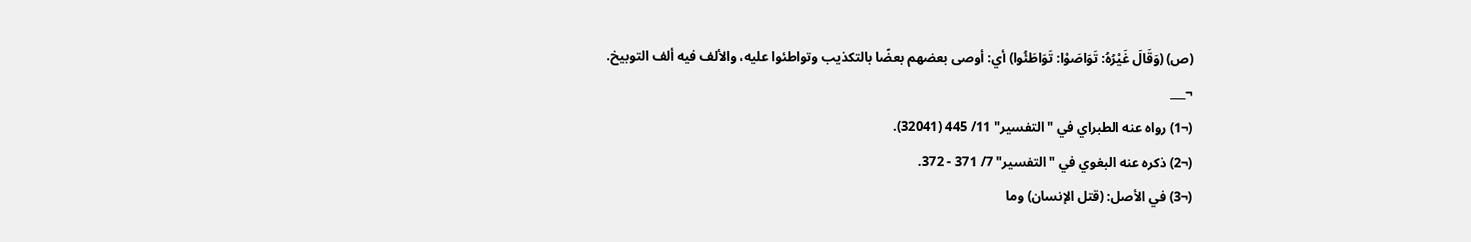(ص) (وَقَالَ غَيْرُهُ: تَوَاصَوْا: تَوَاطَئُوا) أي: أوصى بعضهم بعضًا بالتكذيب وتواطئوا عليه، والألف فيه ألف التوبيخ.
¬___
(¬1) رواه عنه الطبراي في "التفسير" 11/ 445 (32041).
(¬2) ذكره عنه البغوي في "التفسير" 7/ 371 - 372.
(¬3) في الأصل: (قتل الإنسان) وما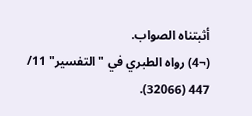أثبتناه الصواب.
(¬4) رواه الطبري في "التفسير" 11/ 447 (32066).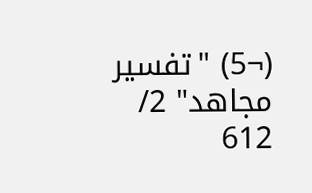(¬5) "تفسير مجاهد" 2/ 612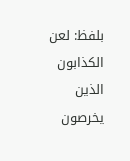بلفظ: لعن الكذابون الذين يخرصون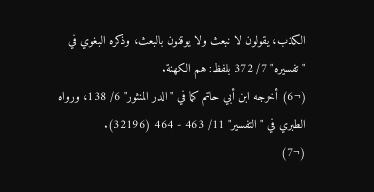الكذب، يقولون لا نبعث ولا يوقنون بالبعث، وذكره البغوي في "تفسيره" 7/ 372 بلفظ: هم الكهنة.
(¬6) أخرجه ابن أبي حاتم كما في "الدر المنثور" 6/ 138، ورواه الطبري في "التفسير" 11/ 463 - 464 (32196).
(¬7)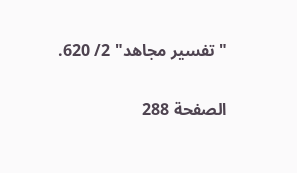"تفسير مجاهد" 2/ 620.

الصفحة 288